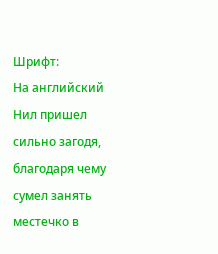Шрифт:
На английский Нил пришел сильно загодя, благодаря чему сумел занять местечко в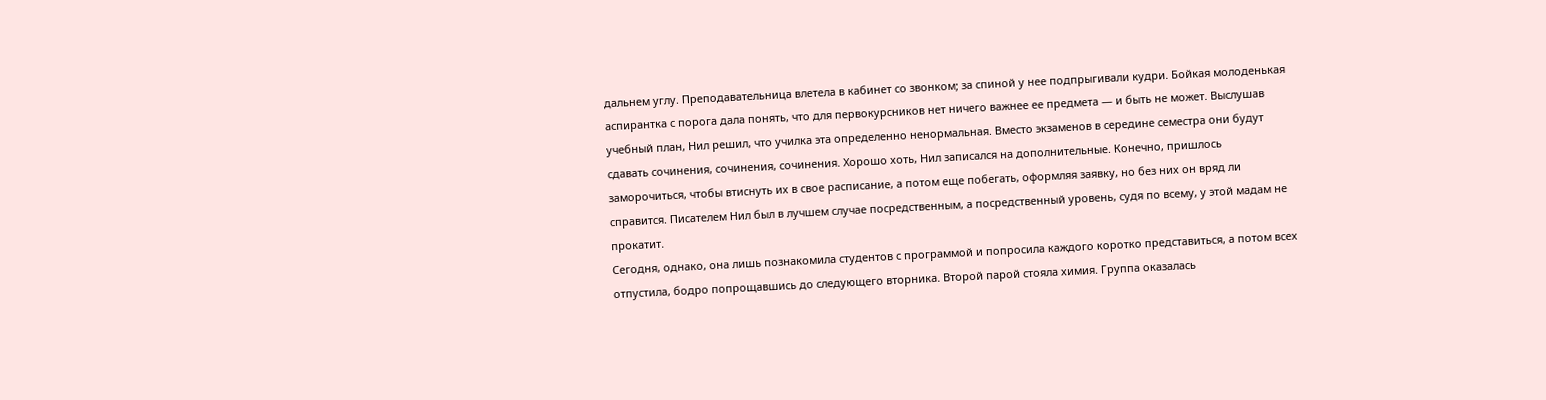дальнем углу. Преподавательница влетела в кабинет со звонком; за спиной у нее подпрыгивали кудри. Бойкая молоденькая аспирантка с порога дала понять, что для первокурсников нет ничего важнее ее предмета — и быть не может. Выслушав учебный план, Нил решил, что училка эта определенно ненормальная. Вместо экзаменов в середине семестра они будут сдавать сочинения, сочинения, сочинения. Хорошо хоть, Нил записался на дополнительные. Конечно, пришлось заморочиться, чтобы втиснуть их в свое расписание, а потом еще побегать, оформляя заявку, но без них он вряд ли справится. Писателем Нил был в лучшем случае посредственным, а посредственный уровень, судя по всему, у этой мадам не прокатит.
Сегодня, однако, она лишь познакомила студентов с программой и попросила каждого коротко представиться, а потом всех отпустила, бодро попрощавшись до следующего вторника. Второй парой стояла химия. Группа оказалась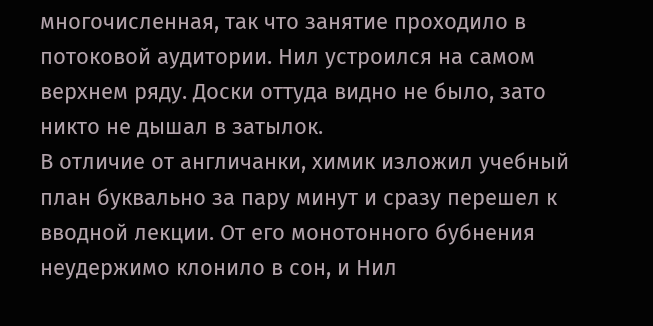многочисленная, так что занятие проходило в потоковой аудитории. Нил устроился на самом верхнем ряду. Доски оттуда видно не было, зато никто не дышал в затылок.
В отличие от англичанки, химик изложил учебный план буквально за пару минут и сразу перешел к вводной лекции. От его монотонного бубнения неудержимо клонило в сон, и Нил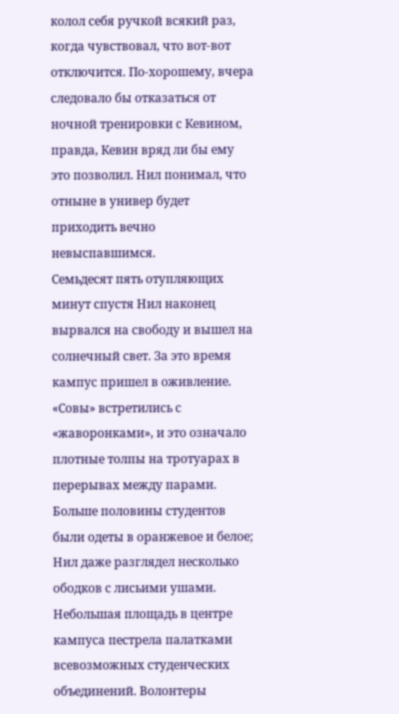колол себя ручкой всякий раз, когда чувствовал, что вот-вот отключится. По-хорошему, вчера следовало бы отказаться от ночной тренировки с Кевином, правда, Кевин вряд ли бы ему это позволил. Нил понимал, что отныне в универ будет приходить вечно невыспавшимся.
Семьдесят пять отупляющих минут спустя Нил наконец вырвался на свободу и вышел на солнечный свет. За это время кампус пришел в оживление. «Совы» встретились с «жаворонками», и это означало плотные толпы на тротуарах в перерывах между парами. Больше половины студентов были одеты в оранжевое и белое; Нил даже разглядел несколько ободков с лисьими ушами.
Небольшая площадь в центре кампуса пестрела палатками всевозможных студенческих объединений. Волонтеры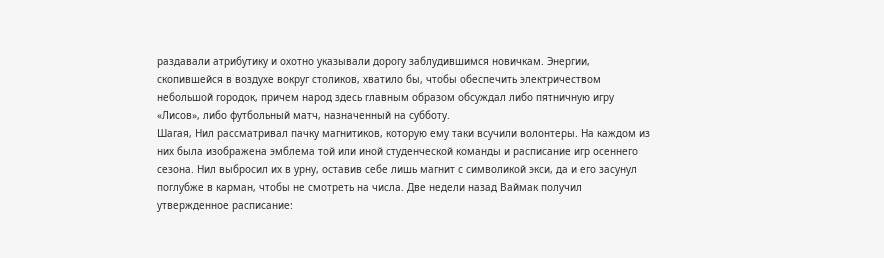раздавали атрибутику и охотно указывали дорогу заблудившимся новичкам. Энергии, скопившейся в воздухе вокруг столиков, хватило бы, чтобы обеспечить электричеством небольшой городок, причем народ здесь главным образом обсуждал либо пятничную игру «Лисов», либо футбольный матч, назначенный на субботу.
Шагая, Нил рассматривал пачку магнитиков, которую ему таки всучили волонтеры. На каждом из них была изображена эмблема той или иной студенческой команды и расписание игр осеннего сезона. Нил выбросил их в урну, оставив себе лишь магнит с символикой экси, да и его засунул поглубже в карман, чтобы не смотреть на числа. Две недели назад Ваймак получил утвержденное расписание: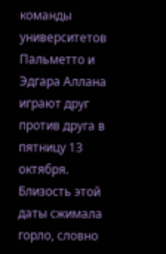команды университетов Пальметто и Эдгара Аллана играют друг против друга в пятницу 13 октября. Близость этой даты сжимала горло, словно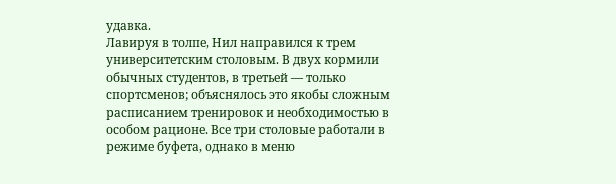удавка.
Лавируя в толпе, Нил направился к трем университетским столовым. В двух кормили обычных студентов, в третьей — только спортсменов; объяснялось это якобы сложным расписанием тренировок и необходимостью в особом рационе. Все три столовые работали в режиме буфета, однако в меню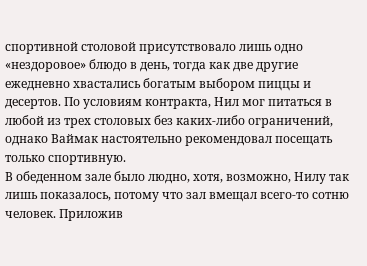спортивной столовой присутствовало лишь одно «нездоровое» блюдо в день, тогда как две другие ежедневно хвастались богатым выбором пиццы и десертов. По условиям контракта, Нил мог питаться в любой из трех столовых без каких-либо ограничений, однако Ваймак настоятельно рекомендовал посещать только спортивную.
В обеденном зале было людно, хотя, возможно, Нилу так лишь показалось, потому что зал вмещал всего-то сотню человек. Приложив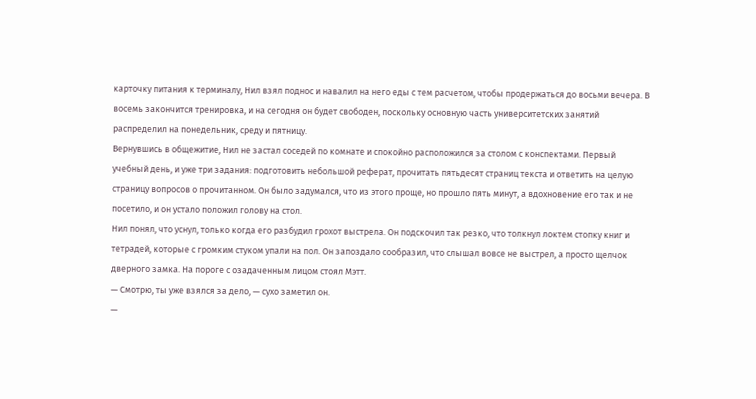карточку питания к терминалу, Нил взял поднос и навалил на него еды с тем расчетом, чтобы продержаться до восьми вечера. В восемь закончится тренировка, и на сегодня он будет свободен, поскольку основную часть университетских занятий распределил на понедельник, среду и пятницу.
Вернувшись в общежитие, Нил не застал соседей по комнате и спокойно расположился за столом с конспектами. Первый учебный день, и уже три задания: подготовить небольшой реферат, прочитать пятьдесят страниц текста и ответить на целую страницу вопросов о прочитанном. Он было задумался, что из этого проще, но прошло пять минут, а вдохновение его так и не посетило, и он устало положил голову на стол.
Нил понял, что уснул, только когда его разбудил грохот выстрела. Он подскочил так резко, что толкнул локтем стопку книг и тетрадей, которые с громким стуком упали на пол. Он запоздало сообразил, что слышал вовсе не выстрел, а просто щелчок дверного замка. На пороге с озадаченным лицом стоял Мэтт.
— Смотрю, ты уже взялся за дело, — сухо заметил он.
—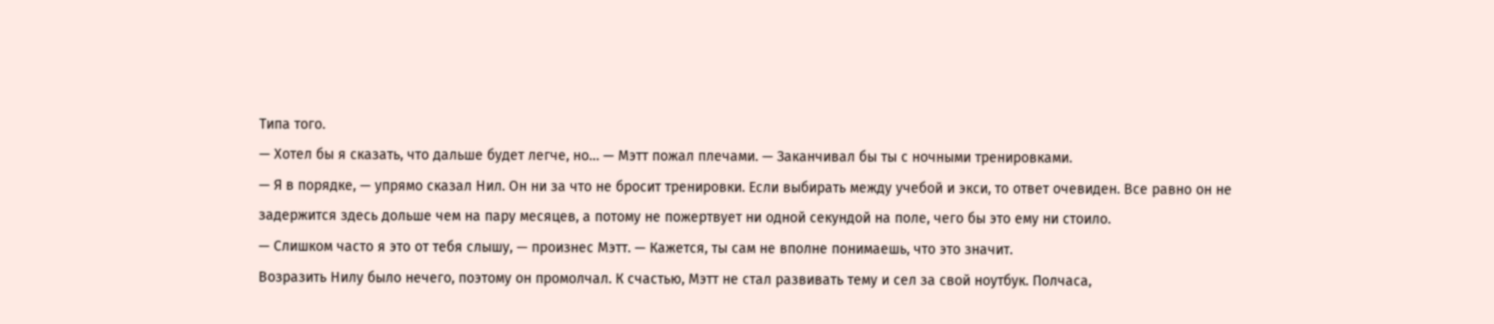Типа того.
— Хотел бы я сказать, что дальше будет легче, но… — Мэтт пожал плечами. — Заканчивал бы ты с ночными тренировками.
— Я в порядке, — упрямо сказал Нил. Он ни за что не бросит тренировки. Если выбирать между учебой и экси, то ответ очевиден. Все равно он не задержится здесь дольше чем на пару месяцев, а потому не пожертвует ни одной секундой на поле, чего бы это ему ни стоило.
— Слишком часто я это от тебя слышу, — произнес Мэтт. — Кажется, ты сам не вполне понимаешь, что это значит.
Возразить Нилу было нечего, поэтому он промолчал. К счастью, Мэтт не стал развивать тему и сел за свой ноутбук. Полчаса,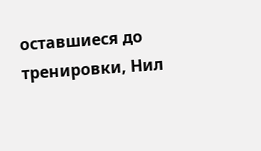оставшиеся до тренировки, Нил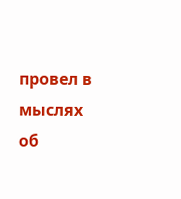провел в мыслях об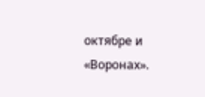октябре и «Воронах».